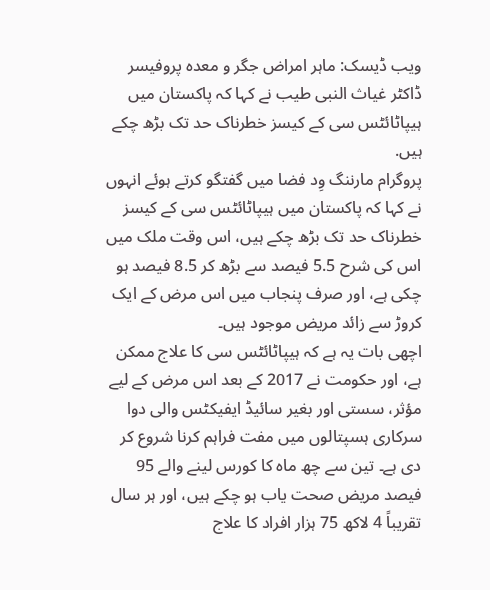ویب ڈیسک: ماہر امراض جگر و معدہ پروفیسر ڈاکٹر غیاث النبی طیب نے کہا کہ پاکستان میں ہیپاٹائٹس سی کے کیسز خطرناک حد تک بڑھ چکے ہیں.
پروگرام مارننگ وِد فضا میں گفتگو کرتے ہوئے انہوں نے کہا کہ پاکستان میں ہیپاٹائٹس سی کے کیسز خطرناک حد تک بڑھ چکے ہیں، اس وقت ملک میں اس کی شرح 5.5 فیصد سے بڑھ کر 8.5 فیصد ہو چکی ہے، اور صرف پنجاب میں اس مرض کے ایک کروڑ سے زائد مریض موجود ہیں۔
اچھی بات یہ ہے کہ ہیپاٹائٹس سی کا علاج ممکن ہے، اور حکومت نے 2017 کے بعد اس مرض کے لیے مؤثر، سستی اور بغیر سائیڈ ایفیکٹس والی دوا سرکاری ہسپتالوں میں مفت فراہم کرنا شروع کر دی ہے۔ تین سے چھ ماہ کا کورس لینے والے 95 فیصد مریض صحت یاب ہو چکے ہیں، اور ہر سال تقریباً 4 لاکھ 75 ہزار افراد کا علاج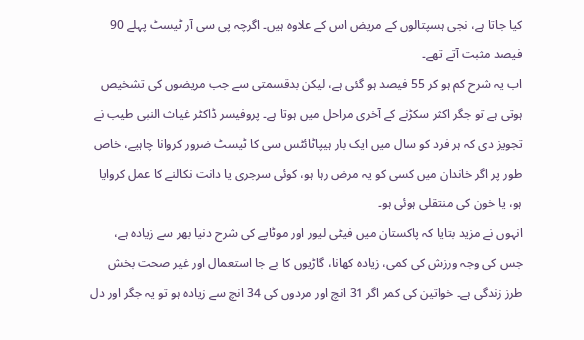کیا جاتا ہے، نجی ہسپتالوں کے مریض اس کے علاوہ ہیں۔ اگرچہ پی سی آر ٹیسٹ پہلے 90 فیصد مثبت آتے تھے۔
اب یہ شرح کم ہو کر 55 فیصد ہو گئی ہے، لیکن بدقسمتی سے جب مریضوں کی تشخیص ہوتی ہے تو جگر اکثر سکڑنے کے آخری مراحل میں ہوتا ہے۔ پروفیسر ڈاکٹر غیاث النبی طیب نے تجویز دی کہ ہر فرد کو سال میں ایک بار ہیپاٹائٹس سی کا ٹیسٹ ضرور کروانا چاہیے، خاص طور پر اگر خاندان میں کسی کو یہ مرض رہا ہو، کوئی سرجری یا دانت نکالنے کا عمل کروایا ہو، یا خون کی منتقلی ہوئی ہو۔
انہوں نے مزید بتایا کہ پاکستان میں فیٹی لیور اور موٹاپے کی شرح دنیا بھر سے زیادہ ہے، جس کی وجہ ورزش کی کمی، زیادہ کھانا، گاڑیوں کا بے جا استعمال اور غیر صحت بخش طرز زندگی ہے۔ خواتین کی کمر اگر 31 انچ اور مردوں کی 34 انچ سے زیادہ ہو تو یہ جگر اور دل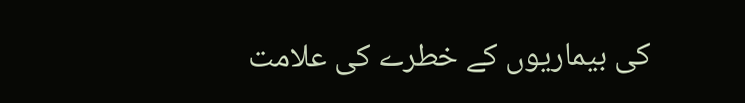کی بیماریوں کے خطرے کی علامت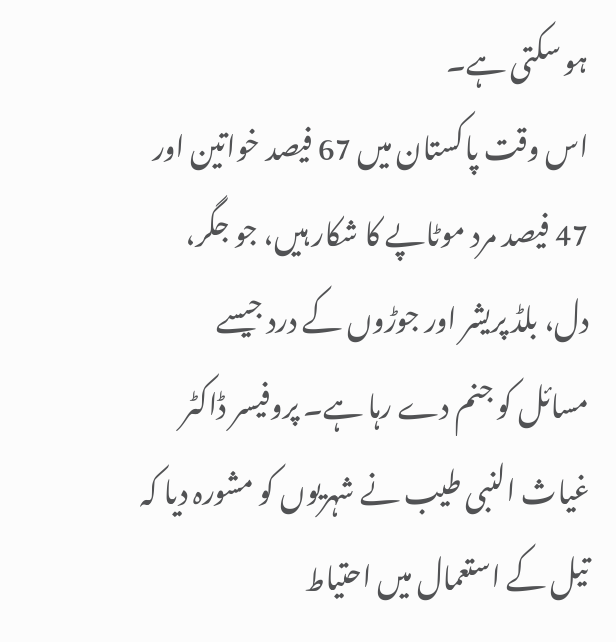ہو سکتی ہے۔
اس وقت پاکستان میں 67 فیصد خواتین اور 47 فیصد مرد موٹاپے کا شکار ہیں، جو جگر، دل، بلڈ پریشر اور جوڑوں کے درد جیسے مسائل کو جنم دے رہا ہے۔ پروفیسر ڈاکٹر غیاث النبی طیب نے شہریوں کو مشورہ دیا کہ تیل کے استعمال میں احتیاط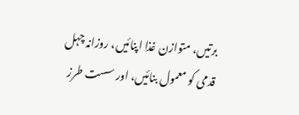برتیں، متوازن غذا اپنائیں، روزانہ چہل قدمی کو معمول بنائیں، اور سست طرز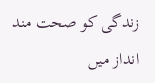زندگی کو صحت مند انداز میں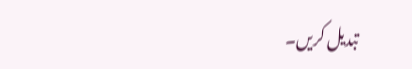تبدیل کریں۔